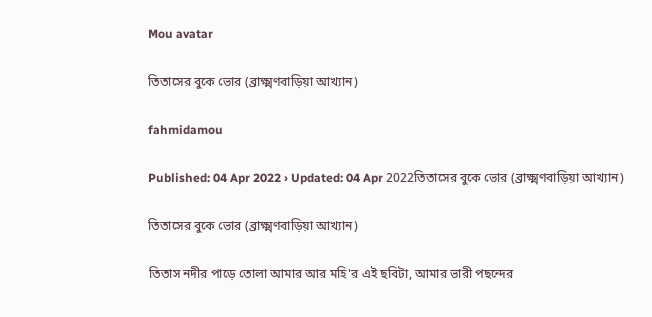Mou avatar

তিতাসের বুকে ভোর (ব্রাক্ষ্মণবাড়িয়া আখ্যান)

fahmidamou

Published: 04 Apr 2022 › Updated: 04 Apr 2022তিতাসের বুকে ভোর (ব্রাক্ষ্মণবাড়িয়া আখ্যান)

তিতাসের বুকে ভোর (ব্রাক্ষ্মণবাড়িয়া আখ্যান)

তিতাস নদীর পাড়ে তোলা আমার আর মহি'র এই ছবিটা, আমার ভারী পছন্দের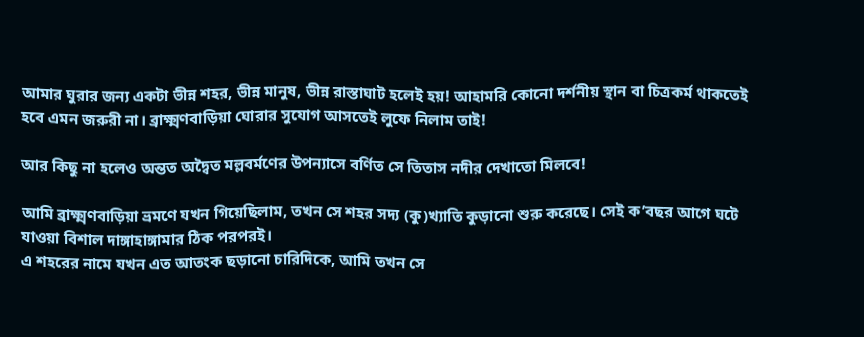আমার ঘুরার জন্য একটা ভীন্ন শহর, ভীন্ন মানুষ, ভীন্ন রাস্তাঘাট হলেই হয়! আহামরি কোনো দর্শনীয় স্থান বা চিত্রকর্ম থাকতেই হবে এমন জরুরী না। ব্রাক্ষ্মণবাড়িয়া ঘোরার সুযোগ আসতেই লুফে নিলাম তাই!

আর কিছু না হলেও অন্তত অদ্বৈত মল্লবর্মণের উপন্যাসে বর্ণিত সে তিতাস নদীর দেখাতো মিলবে!

আমি ব্রাক্ষ্মণবাড়িয়া ভ্রমণে যখন গিয়েছিলাম, তখন সে শহর সদ্য (কু)খ্যাতি কুড়ানো শুরু করেছে। সেই ক’বছর আগে ঘটে যাওয়া বিশাল দাঙ্গাহাঙ্গামার ঠিক পরপরই।
এ শহরের নামে যখন এত আতংক ছড়ানো চারিদিকে, আমি তখন সে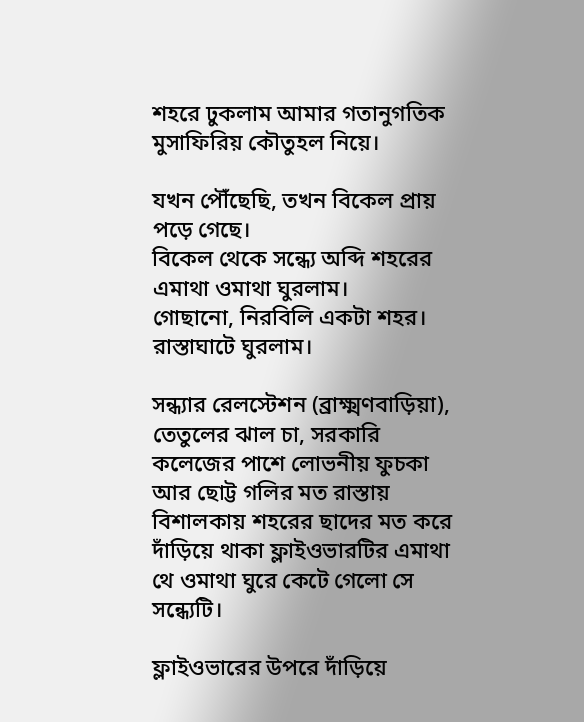শহরে ঢুকলাম আমার গতানুগতিক মুসাফিরিয় কৌতুহল নিয়ে।

যখন পৌঁছেছি, তখন বিকেল প্রায় পড়ে গেছে।
বিকেল থেকে সন্ধ্যে অব্দি শহরের এমাথা ওমাথা ঘুরলাম।
গোছানো, নিরবিলি একটা শহর। রাস্তাঘাটে ঘুরলাম।

সন্ধ্যার রেলস্টেশন (ব্রাক্ষ্মণবাড়িয়া), তেতুলের ঝাল চা, সরকারি কলেজের পাশে লোভনীয় ফুচকা আর ছোট্ট গলির মত রাস্তায় বিশালকায় শহরের ছাদের মত করে দাঁড়িয়ে থাকা ফ্লাইওভারটির এমাথা থে ওমাথা ঘুরে কেটে গেলো সে সন্ধ্যেটি।

ফ্লাইওভারের উপরে দাঁড়িয়ে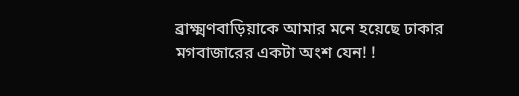ব্রাক্ষ্মণবাড়িয়াকে আমার মনে হয়েছে ঢাকার মগবাজারের একটা অংশ যেন! !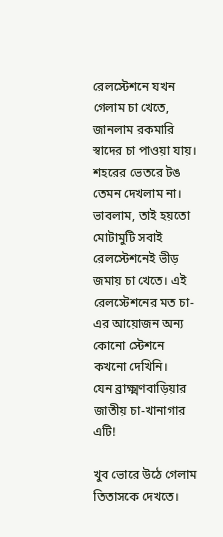রেলস্টেশনে যখন গেলাম চা খেতে, জানলাম রকমারি স্বাদের চা পাওয়া যায়। শহরের ভেতরে টঙ তেমন দেখলাম না। ভাবলাম, তাই হয়তো মোটামুটি সবাই রেলস্টেশনেই ভীড় জমায় চা খেতে। এই রেলস্টেশনের মত চা-এর আয়োজন অন্য কোনো স্টেশনে কখনো দেখিনি।
যেন ব্রাক্ষ্মণবাড়িয়ার জাতীয় চা-খানাগার এটি!

খুব ভোরে উঠে গেলাম তিতাসকে দেখতে।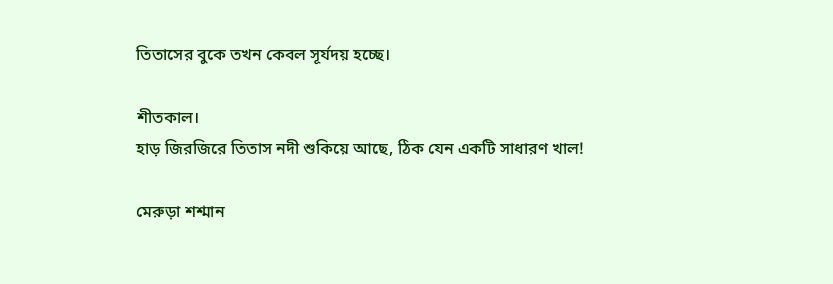তিতাসের বুকে তখন কেবল সূর্যদয় হচ্ছে।

শীতকাল।
হাড় জিরজিরে তিতাস নদী শুকিয়ে আছে, ঠিক যেন একটি সাধারণ খাল!

মেরুড়া শশ্মান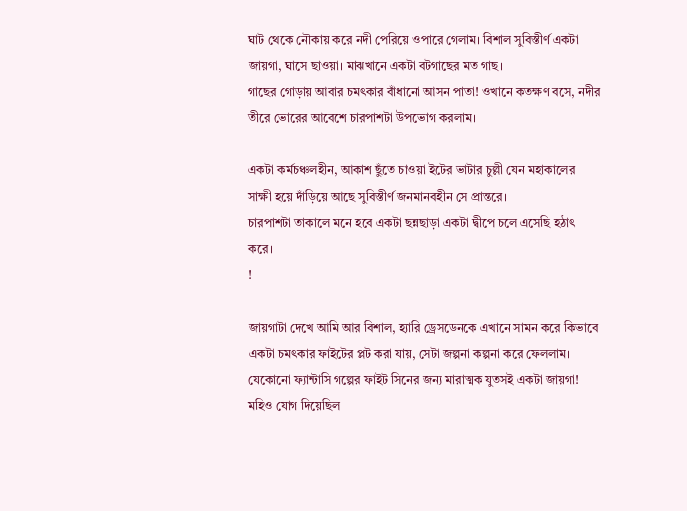ঘাট থেকে নৌকায় করে নদী পেরিয়ে ওপারে গেলাম। বিশাল সুবিস্তীর্ণ একটা জায়গা, ঘাসে ছাওয়া। মাঝখানে একটা বটগাছের মত গাছ।
গাছের গোড়ায় আবার চমৎকার বাঁধানো আসন পাতা! ওখানে কতক্ষণ বসে, নদীর তীরে ভোরের আবেশে চারপাশটা উপভোগ করলাম।

একটা কর্মচঞ্চলহীন, আকাশ ছুঁতে চাওয়া ইটের ভাটার চুল্লী যেন মহাকালের সাক্ষী হয়ে দাঁড়িয়ে আছে সুবিস্তীর্ণ জনমানবহীন সে প্রান্তরে।
চারপাশটা তাকালে মনে হবে একটা ছন্নছাড়া একটা দ্বীপে চলে এসেছি হঠাৎ করে।
!

জায়গাটা দেখে আমি আর বিশাল, হ্যারি ড্রেসডেনকে এখানে সামন করে কিভাবে একটা চমৎকার ফাইটের প্লট করা যায়, সেটা জল্পনা কল্পনা করে ফেললাম। যেকোনো ফ্যান্টাসি গল্পের ফাইট সিনের জন্য মারাত্মক যুতসই একটা জায়গা!
মহিও যোগ দিয়েছিল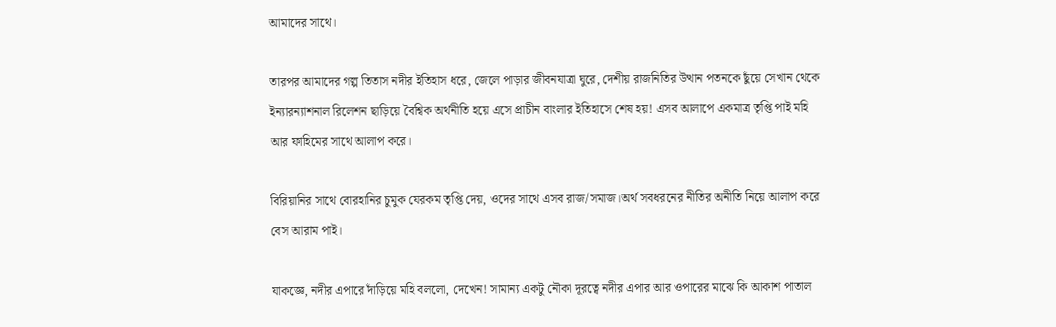আমাদের সাথে।

তারপর আমাদের গল্প তিতাস নদীর ইতিহাস ধরে, জেলে পাড়ার জীবনযাত্রা ঘুরে, দেশীয় রাজনিতির উত্থান পতনকে ছুঁয়ে সেখান থেকে ইন্যারন্যাশনাল রিলেশন ছাড়িয়ে বৈশ্বিক অর্থনীতি হয়ে এসে প্রাচীন বাংলার ইতিহাসে শেষ হয়! এসব আলাপে একমাত্র তৃপ্তি পাই মহি আর ফাহিমের সাথে আলাপ করে।

বিরিয়ানির সাথে বোরহানির চুমুক যেরকম তৃপ্তি দেয়, ওদের সাথে এসব রাজ/সমাজ।অর্থ সবধরনের নীতির অনীতি নিয়ে আলাপ করে বেস আরাম পাই।

যাকজ্ঞে, নদীর এপারে দাঁড়িয়ে মহি বললো, দেখেন! সামান্য একটু নৌকা দূরত্বে নদীর এপার আর ওপারের মাঝে কি আকাশ পাতাল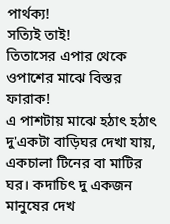পার্থক্য!
সত্যিই তাই!
তিতাসের এপার থেকে ওপাশের মাঝে বিস্তর ফারাক!
এ পাশটায় মাঝে হঠাৎ হঠাৎ দু'একটা বাড়িঘর দেখা যায়, একচালা টিনের বা মাটির ঘর। কদাচিৎ দু একজন মানুষের দেখ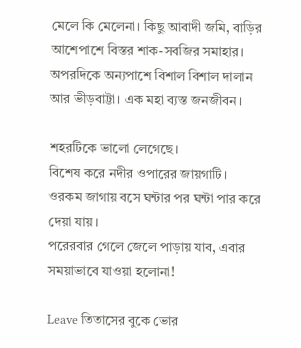মেলে কি মেলেনা। কিছু আবাদী জমি, বাড়ির আশেপাশে বিস্তর শাক-সবজির সমাহার।
অপরদিকে অন্যপাশে বিশাল বিশাল দালান আর ভীড়বাট্টা। এক মহা ব্যস্ত জনজীবন।

শহরটিকে ভালো লেগেছে।
বিশেষ করে নদীর ওপারের জায়গাটি।
ওরকম জাগায় বসে ঘন্টার পর ঘন্টা পার করে দেয়া যায়।
পরেরবার গেলে জেলে পাড়ায় যাব, এবার সময়াভাবে যাওয়া হলোনা!

Leave তিতাসের বুকে ভোর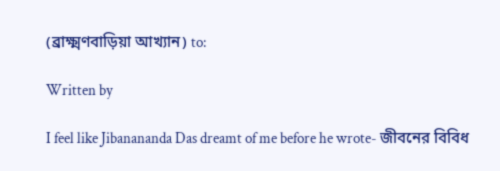(ব্রাক্ষ্মণবাড়িয়া আখ্যান) to:

Written by

I feel like Jibanananda Das dreamt of me before he wrote- জীবনের বিবিধ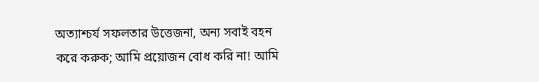অত্যাশ্চর্য সফলতার উত্তেজনা, অন্য সবাই বহন করে করুক; আমি প্রয়োজন বোধ করি না! আমি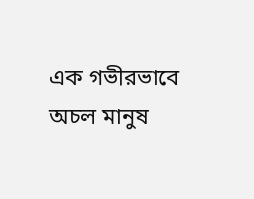এক গভীরভাবে অচল মানুষ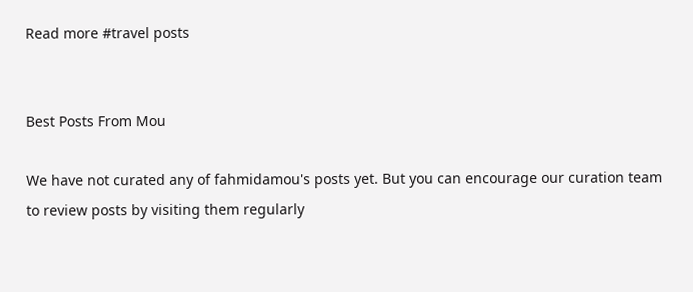Read more #travel posts


Best Posts From Mou

We have not curated any of fahmidamou's posts yet. But you can encourage our curation team to review posts by visiting them regularly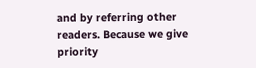and by referring other readers. Because we give priority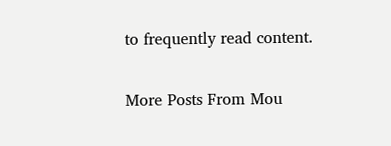to frequently read content.

More Posts From Mou